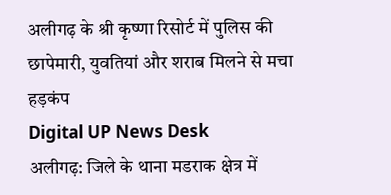अलीगढ़ के श्री कृष्णा रिसोर्ट में पुलिस की छापेमारी, युवतियां और शराब मिलने से मचा हड़कंप
Digital UP News Desk
अलीगढ़: जिले के थाना मडराक क्षेत्र में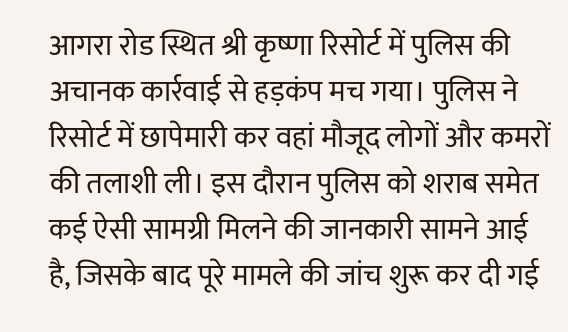आगरा रोड स्थित श्री कृष्णा रिसोर्ट में पुलिस की अचानक कार्रवाई से हड़कंप मच गया। पुलिस ने रिसोर्ट में छापेमारी कर वहां मौजूद लोगों और कमरों की तलाशी ली। इस दौरान पुलिस को शराब समेत कई ऐसी सामग्री मिलने की जानकारी सामने आई है, जिसके बाद पूरे मामले की जांच शुरू कर दी गई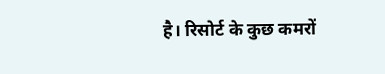है। रिसोर्ट के कुछ कमरों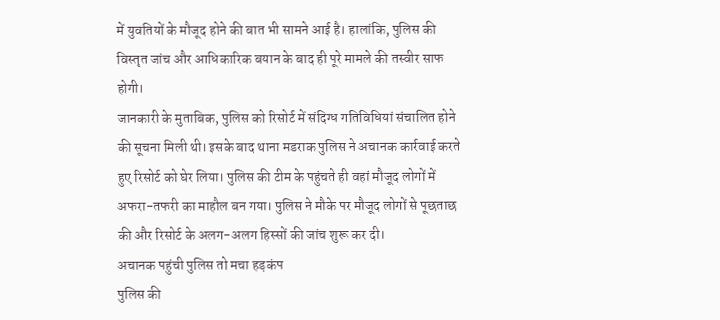में युवतियों के मौजूद होने की बात भी सामने आई है। हालांकि, पुलिस की विस्तृत जांच और आधिकारिक बयान के बाद ही पूरे मामले की तस्वीर साफ होगी।
जानकारी के मुताबिक, पुलिस को रिसोर्ट में संदिग्ध गतिविधियां संचालित होने की सूचना मिली थी। इसके बाद थाना मडराक पुलिस ने अचानक कार्रवाई करते हुए रिसोर्ट को घेर लिया। पुलिस की टीम के पहुंचते ही वहां मौजूद लोगों में अफरा-तफरी का माहौल बन गया। पुलिस ने मौके पर मौजूद लोगों से पूछताछ की और रिसोर्ट के अलग-अलग हिस्सों की जांच शुरू कर दी।
अचानक पहुंची पुलिस तो मचा हड़कंप
पुलिस की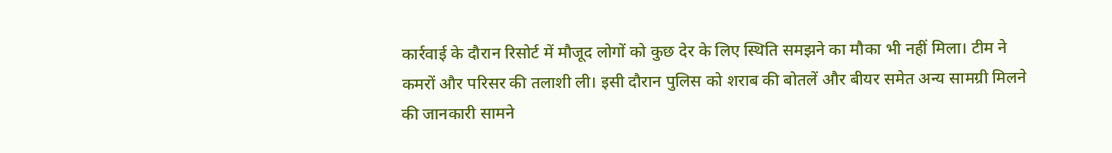कार्रवाई के दौरान रिसोर्ट में मौजूद लोगों को कुछ देर के लिए स्थिति समझने का मौका भी नहीं मिला। टीम ने कमरों और परिसर की तलाशी ली। इसी दौरान पुलिस को शराब की बोतलें और बीयर समेत अन्य सामग्री मिलने की जानकारी सामने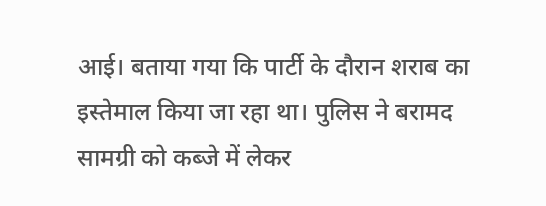आई। बताया गया कि पार्टी के दौरान शराब का इस्तेमाल किया जा रहा था। पुलिस ने बरामद सामग्री को कब्जे में लेकर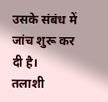उसके संबंध में जांच शुरू कर दी है।
तलाशी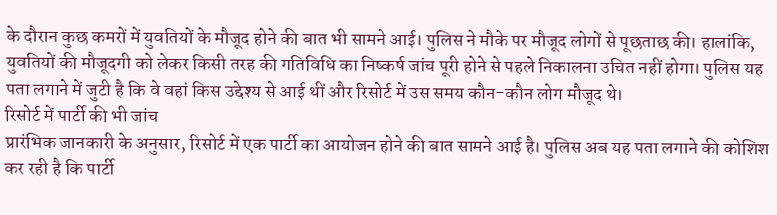के दौरान कुछ कमरों में युवतियों के मौजूद होने की बात भी सामने आई। पुलिस ने मौके पर मौजूद लोगों से पूछताछ की। हालांकि, युवतियों की मौजूदगी को लेकर किसी तरह की गतिविधि का निष्कर्ष जांच पूरी होने से पहले निकालना उचित नहीं होगा। पुलिस यह पता लगाने में जुटी है कि वे वहां किस उद्देश्य से आई थीं और रिसोर्ट में उस समय कौन-कौन लोग मौजूद थे।
रिसोर्ट में पार्टी की भी जांच
प्रारंभिक जानकारी के अनुसार, रिसोर्ट में एक पार्टी का आयोजन होने की बात सामने आई है। पुलिस अब यह पता लगाने की कोशिश कर रही है कि पार्टी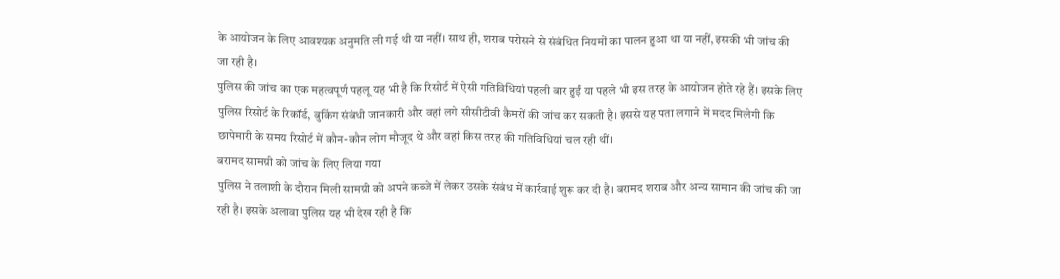के आयोजन के लिए आवश्यक अनुमति ली गई थी या नहीं। साथ ही, शराब परोसने से संबंधित नियमों का पालन हुआ था या नहीं, इसकी भी जांच की जा रही है।
पुलिस की जांच का एक महत्वपूर्ण पहलू यह भी है कि रिसोर्ट में ऐसी गतिविधियां पहली बार हुईं या पहले भी इस तरह के आयोजन होते रहे हैं। इसके लिए पुलिस रिसोर्ट के रिकॉर्ड, बुकिंग संबंधी जानकारी और वहां लगे सीसीटीवी कैमरों की जांच कर सकती है। इससे यह पता लगाने में मदद मिलेगी कि छापेमारी के समय रिसोर्ट में कौन-कौन लोग मौजूद थे और वहां किस तरह की गतिविधियां चल रही थीं।
बरामद सामग्री को जांच के लिए लिया गया
पुलिस ने तलाशी के दौरान मिली सामग्री को अपने कब्जे में लेकर उसके संबंध में कार्रवाई शुरू कर दी है। बरामद शराब और अन्य सामान की जांच की जा रही है। इसके अलावा पुलिस यह भी देख रही है कि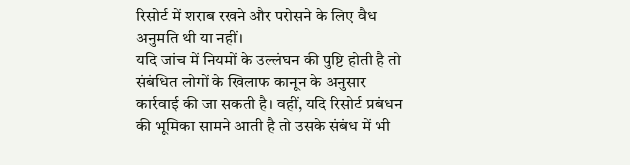रिसोर्ट में शराब रखने और परोसने के लिए वैध अनुमति थी या नहीं।
यदि जांच में नियमों के उल्लंघन की पुष्टि होती है तो संबंधित लोगों के खिलाफ कानून के अनुसार कार्रवाई की जा सकती है। वहीं, यदि रिसोर्ट प्रबंधन की भूमिका सामने आती है तो उसके संबंध में भी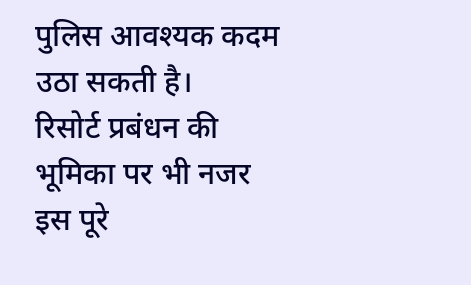पुलिस आवश्यक कदम उठा सकती है।
रिसोर्ट प्रबंधन की भूमिका पर भी नजर
इस पूरे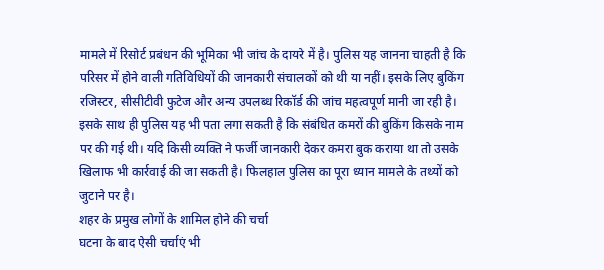मामले में रिसोर्ट प्रबंधन की भूमिका भी जांच के दायरे में है। पुलिस यह जानना चाहती है कि परिसर में होने वाली गतिविधियों की जानकारी संचालकों को थी या नहीं। इसके लिए बुकिंग रजिस्टर, सीसीटीवी फुटेज और अन्य उपलब्ध रिकॉर्ड की जांच महत्वपूर्ण मानी जा रही है।
इसके साथ ही पुलिस यह भी पता लगा सकती है कि संबंधित कमरों की बुकिंग किसके नाम पर की गई थी। यदि किसी व्यक्ति ने फर्जी जानकारी देकर कमरा बुक कराया था तो उसके खिलाफ भी कार्रवाई की जा सकती है। फिलहाल पुलिस का पूरा ध्यान मामले के तथ्यों को जुटाने पर है।
शहर के प्रमुख लोगों के शामिल होने की चर्चा
घटना के बाद ऐसी चर्चाएं भी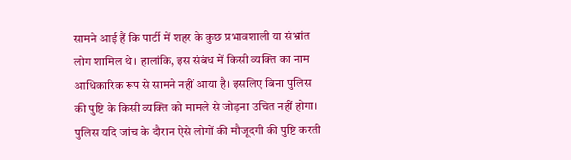सामने आई हैं कि पार्टी में शहर के कुछ प्रभावशाली या संभ्रांत लोग शामिल थे। हालांकि, इस संबंध में किसी व्यक्ति का नाम आधिकारिक रूप से सामने नहीं आया है। इसलिए बिना पुलिस की पुष्टि के किसी व्यक्ति को मामले से जोड़ना उचित नहीं होगा।
पुलिस यदि जांच के दौरान ऐसे लोगों की मौजूदगी की पुष्टि करती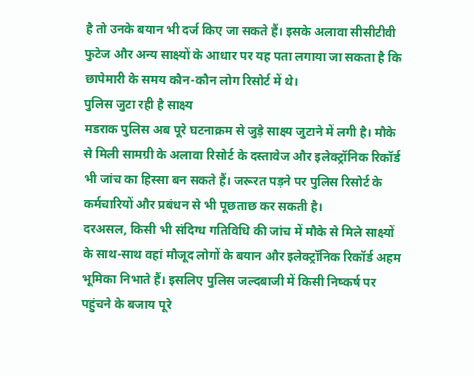है तो उनके बयान भी दर्ज किए जा सकते हैं। इसके अलावा सीसीटीवी फुटेज और अन्य साक्ष्यों के आधार पर यह पता लगाया जा सकता है कि छापेमारी के समय कौन-कौन लोग रिसोर्ट में थे।
पुलिस जुटा रही है साक्ष्य
मडराक पुलिस अब पूरे घटनाक्रम से जुड़े साक्ष्य जुटाने में लगी है। मौके से मिली सामग्री के अलावा रिसोर्ट के दस्तावेज और इलेक्ट्रॉनिक रिकॉर्ड भी जांच का हिस्सा बन सकते हैं। जरूरत पड़ने पर पुलिस रिसोर्ट के कर्मचारियों और प्रबंधन से भी पूछताछ कर सकती है।
दरअसल, किसी भी संदिग्ध गतिविधि की जांच में मौके से मिले साक्ष्यों के साथ-साथ वहां मौजूद लोगों के बयान और इलेक्ट्रॉनिक रिकॉर्ड अहम भूमिका निभाते हैं। इसलिए पुलिस जल्दबाजी में किसी निष्कर्ष पर पहुंचने के बजाय पूरे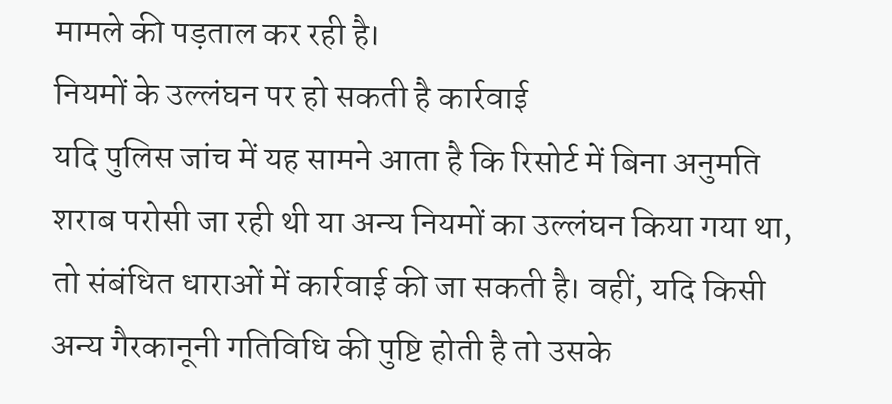मामले की पड़ताल कर रही है।
नियमों के उल्लंघन पर हो सकती है कार्रवाई
यदि पुलिस जांच में यह सामने आता है कि रिसोर्ट में बिना अनुमति शराब परोसी जा रही थी या अन्य नियमों का उल्लंघन किया गया था, तो संबंधित धाराओं में कार्रवाई की जा सकती है। वहीं, यदि किसी अन्य गैरकानूनी गतिविधि की पुष्टि होती है तो उसके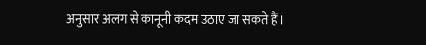अनुसार अलग से कानूनी कदम उठाए जा सकते हैं।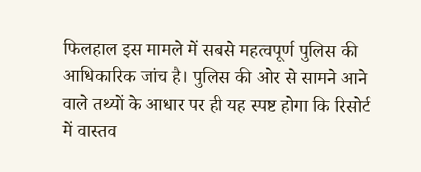फिलहाल इस मामले में सबसे महत्वपूर्ण पुलिस की आधिकारिक जांच है। पुलिस की ओर से सामने आने वाले तथ्यों के आधार पर ही यह स्पष्ट होगा कि रिसोर्ट में वास्तव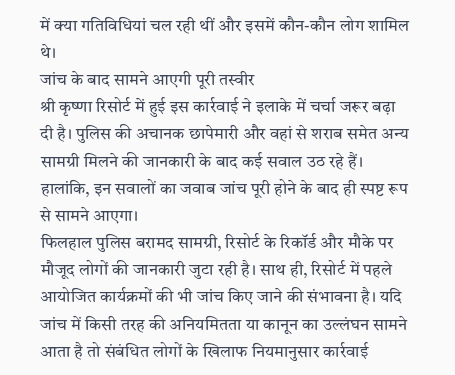में क्या गतिविधियां चल रही थीं और इसमें कौन-कौन लोग शामिल थे।
जांच के बाद सामने आएगी पूरी तस्वीर
श्री कृष्णा रिसोर्ट में हुई इस कार्रवाई ने इलाके में चर्चा जरूर बढ़ा दी है। पुलिस की अचानक छापेमारी और वहां से शराब समेत अन्य सामग्री मिलने की जानकारी के बाद कई सवाल उठ रहे हैं। हालांकि, इन सवालों का जवाब जांच पूरी होने के बाद ही स्पष्ट रूप से सामने आएगा।
फिलहाल पुलिस बरामद सामग्री, रिसोर्ट के रिकॉर्ड और मौके पर मौजूद लोगों की जानकारी जुटा रही है। साथ ही, रिसोर्ट में पहले आयोजित कार्यक्रमों की भी जांच किए जाने की संभावना है। यदि जांच में किसी तरह की अनियमितता या कानून का उल्लंघन सामने आता है तो संबंधित लोगों के खिलाफ नियमानुसार कार्रवाई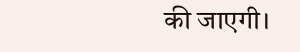की जाएगी।